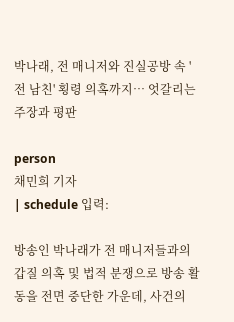박나래, 전 매니저와 진실공방 속 '전 남친' 횡령 의혹까지… 엇갈리는 주장과 평판

person
채민희 기자
| schedule 입력:

방송인 박나래가 전 매니저들과의 갑질 의혹 및 법적 분쟁으로 방송 활동을 전면 중단한 가운데, 사건의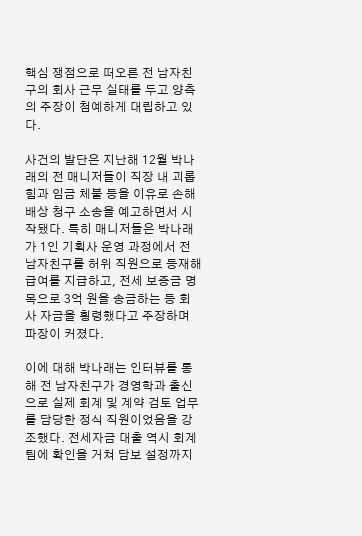핵심 쟁점으로 떠오른 전 남자친구의 회사 근무 실태를 두고 양측의 주장이 첨예하게 대립하고 있다.

사건의 발단은 지난해 12월 박나래의 전 매니저들이 직장 내 괴롭힘과 임금 체불 등을 이유로 손해배상 청구 소송을 예고하면서 시작됐다. 특히 매니저들은 박나래가 1인 기획사 운영 과정에서 전 남자친구를 허위 직원으로 등재해 급여를 지급하고, 전세 보증금 명목으로 3억 원을 송금하는 등 회사 자금을 횡령했다고 주장하며 파장이 커졌다.

이에 대해 박나래는 인터뷰를 통해 전 남자친구가 경영학과 출신으로 실제 회계 및 계약 검토 업무를 담당한 정식 직원이었음을 강조했다. 전세자금 대출 역시 회계팀에 확인을 거쳐 담보 설정까지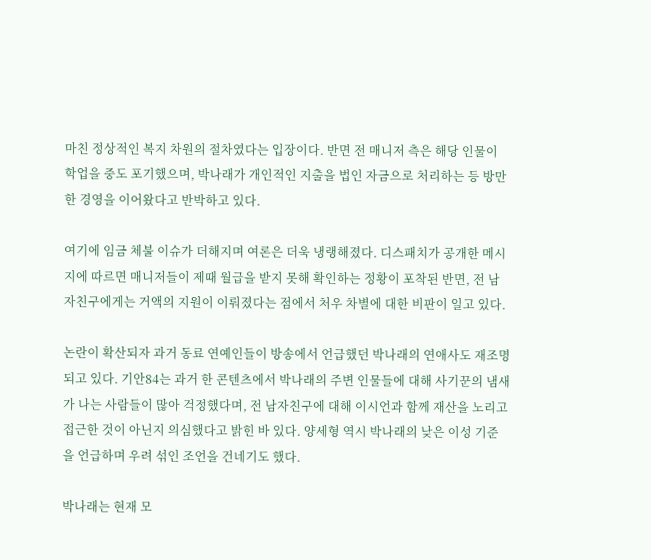마친 정상적인 복지 차원의 절차였다는 입장이다. 반면 전 매니저 측은 해당 인물이 학업을 중도 포기했으며, 박나래가 개인적인 지출을 법인 자금으로 처리하는 등 방만한 경영을 이어왔다고 반박하고 있다.

여기에 임금 체불 이슈가 더해지며 여론은 더욱 냉랭해졌다. 디스패치가 공개한 메시지에 따르면 매니저들이 제때 월급을 받지 못해 확인하는 정황이 포착된 반면, 전 남자친구에게는 거액의 지원이 이뤄졌다는 점에서 처우 차별에 대한 비판이 일고 있다.

논란이 확산되자 과거 동료 연예인들이 방송에서 언급했던 박나래의 연애사도 재조명되고 있다. 기안84는 과거 한 콘텐츠에서 박나래의 주변 인물들에 대해 사기꾼의 냄새가 나는 사람들이 많아 걱정했다며, 전 남자친구에 대해 이시언과 함께 재산을 노리고 접근한 것이 아닌지 의심했다고 밝힌 바 있다. 양세형 역시 박나래의 낮은 이성 기준을 언급하며 우려 섞인 조언을 건네기도 했다.

박나래는 현재 모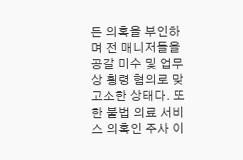든 의혹을 부인하며 전 매니저들을 공갈 미수 및 업무상 횡령 혐의로 맞고소한 상태다. 또한 불법 의료 서비스 의혹인 주사 이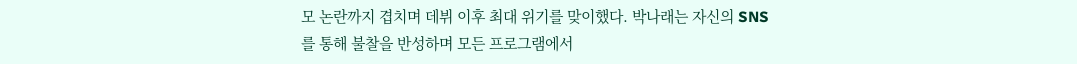모 논란까지 겹치며 데뷔 이후 최대 위기를 맞이했다. 박나래는 자신의 SNS를 통해 불찰을 반성하며 모든 프로그램에서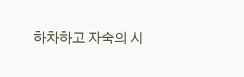하차하고 자숙의 시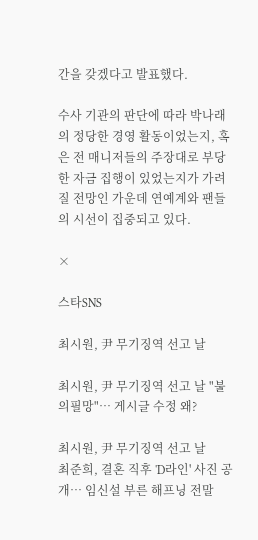간을 갖겠다고 발표했다.

수사 기관의 판단에 따라 박나래의 정당한 경영 활동이었는지, 혹은 전 매니저들의 주장대로 부당한 자금 집행이 있었는지가 가려질 전망인 가운데 연예계와 팬들의 시선이 집중되고 있다.

×

스타SNS

최시원, 尹 무기징역 선고 날

최시원, 尹 무기징역 선고 날 "불의필망"… 게시글 수정 왜?

최시원, 尹 무기징역 선고 날
최준희, 결혼 직후 'D라인' 사진 공개… 임신설 부른 해프닝 전말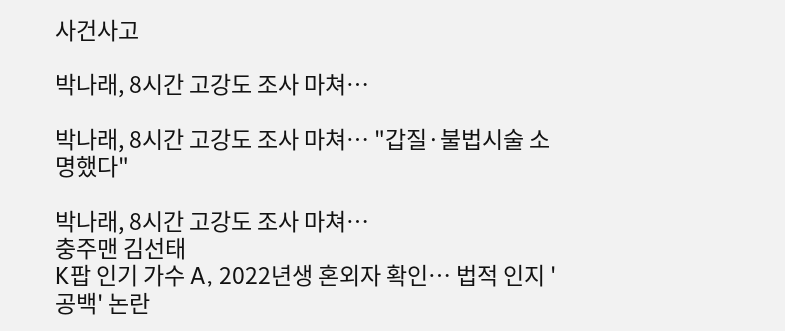사건사고

박나래, 8시간 고강도 조사 마쳐…

박나래, 8시간 고강도 조사 마쳐… "갑질·불법시술 소명했다"

박나래, 8시간 고강도 조사 마쳐…
충주맨 김선태
K팝 인기 가수 A, 2022년생 혼외자 확인… 법적 인지 '공백' 논란